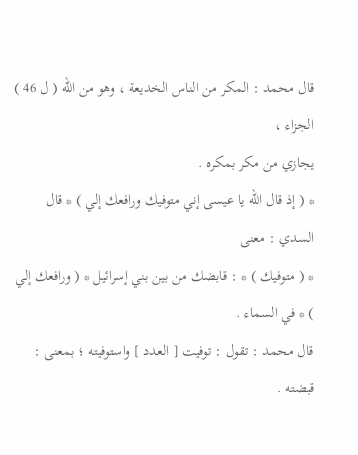قال محمد : المكر من الناس الخديعة ، وهو من الله ( ل 46 ) الجزاء ،
يجازي من مكر بمكره .
* ( إذ قال الله يا عيسى إني متوفيك ورافعك إلي ) * قال السدي : معنى
* ( متوفيك ) * : قابضك من بين بني إسرائيل * ( ورافعك إلي ) * في السماء .
قال محمد : تقول : توفيت [ العدد ] واستوفيته ؛ بمعنى : قبضته .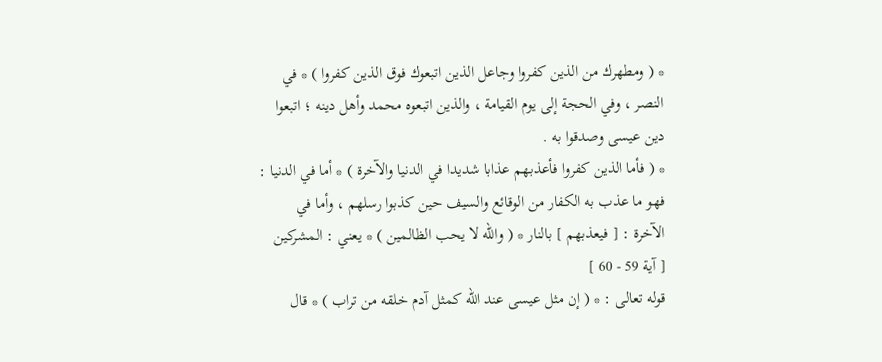* ( ومطهرك من الذين كفروا وجاعل الذين اتبعوك فوق الذين كفروا ) * في
النصر ، وفي الحجة إلى يوم القيامة ، والذين اتبعوه محمد وأهل دينه ؛ اتبعوا
دين عيسى وصدقوا به .
* ( فأما الذين كفروا فأعذبهم عذابا شديدا في الدنيا والآخرة ) * أما في الدنيا :
فهو ما عذب به الكفار من الوقائع والسيف حين كذبوا رسلهم ، وأما في
الآخرة : [ فيعذبهم ] بالنار * ( والله لا يحب الظالمين ) * يعني : المشركين
[ آية 59 - 60 ]
قوله تعالى : * ( إن مثل عيسى عند الله كمثل آدم خلقه من تراب ) * قال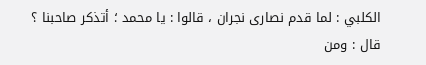الكلبي : لما قدم نصارى نجران ، قالوا : يا محمد ؛ أتذكر صاحبنا ؟ قال : ومن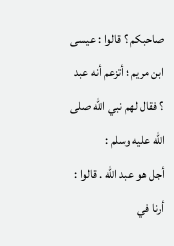صاحبكم ؟ قالوا : عيسى ابن مريم ؛ أتزعم أنه عبد ؟ فقال لهم نبي الله صلى الله عليه وسلم :
أجل هو عبد الله . قالوا : أرنا في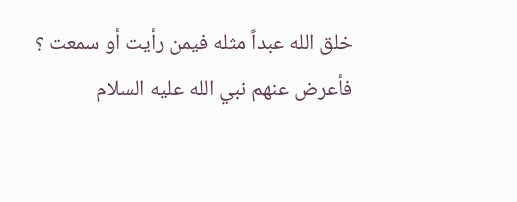خلق الله عبداً مثله فيمن رأيت أو سمعت ؟
فأعرض عنهم نبي الله عليه السلام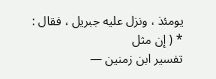يومئذ ، ونزل عليه جبريل ، فقال : * ( إن مثل
تفسير ابن زمنين —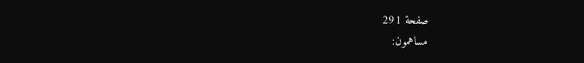صفحة 291
مساهمون: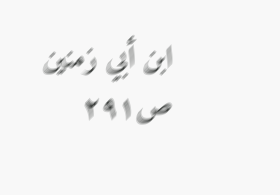ابن أبي زمنين
ص٢٩١